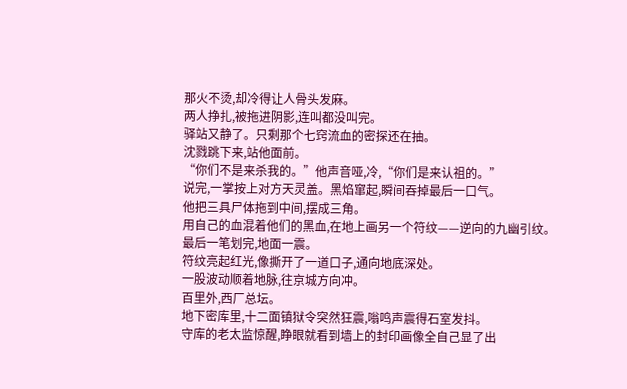那火不烫,却冷得让人骨头发麻。
两人挣扎,被拖进阴影,连叫都没叫完。
驿站又静了。只剩那个七窍流血的密探还在抽。
沈戮跳下来,站他面前。
“你们不是来杀我的。”他声音哑,冷,“你们是来认祖的。”
说完,一掌按上对方天灵盖。黑焰窜起,瞬间吞掉最后一口气。
他把三具尸体拖到中间,摆成三角。
用自己的血混着他们的黑血,在地上画另一个符纹——逆向的九幽引纹。
最后一笔划完,地面一震。
符纹亮起红光,像撕开了一道口子,通向地底深处。
一股波动顺着地脉,往京城方向冲。
百里外,西厂总坛。
地下密库里,十二面镇狱令突然狂震,嗡鸣声震得石室发抖。
守库的老太监惊醒,睁眼就看到墙上的封印画像全自己显了出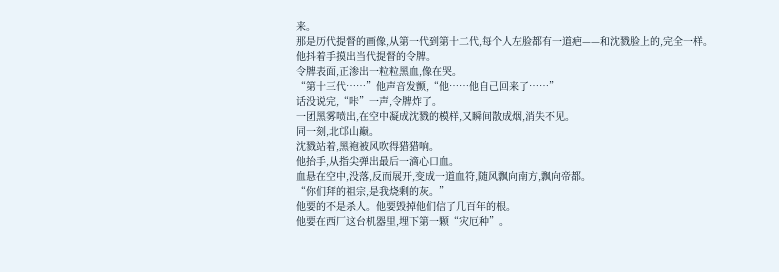来。
那是历代提督的画像,从第一代到第十二代,每个人左脸都有一道疤——和沈戮脸上的,完全一样。
他抖着手摸出当代提督的令牌。
令牌表面,正渗出一粒粒黑血,像在哭。
“第十三代……”他声音发颤,“他……他自己回来了……”
话没说完,“咔”一声,令牌炸了。
一团黑雾喷出,在空中凝成沈戮的模样,又瞬间散成烟,消失不见。
同一刻,北邙山巅。
沈戮站着,黑袍被风吹得猎猎响。
他抬手,从指尖弹出最后一滴心口血。
血悬在空中,没落,反而展开,变成一道血符,随风飘向南方,飘向帝都。
“你们拜的祖宗,是我烧剩的灰。”
他要的不是杀人。他要毁掉他们信了几百年的根。
他要在西厂这台机器里,埋下第一颗“灾厄种”。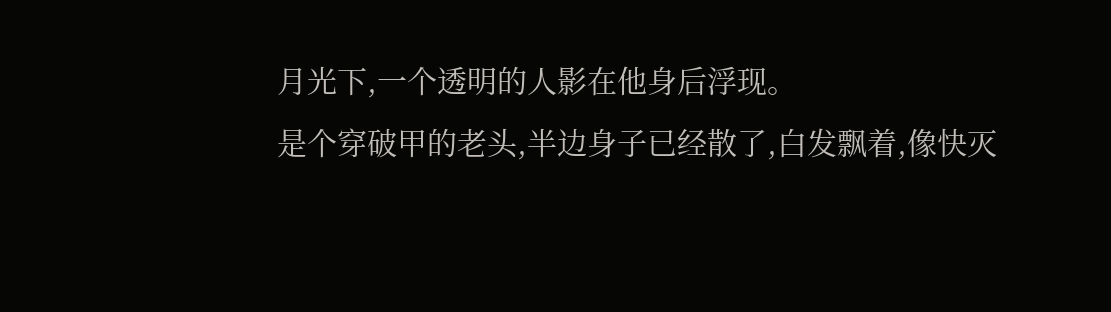月光下,一个透明的人影在他身后浮现。
是个穿破甲的老头,半边身子已经散了,白发飘着,像快灭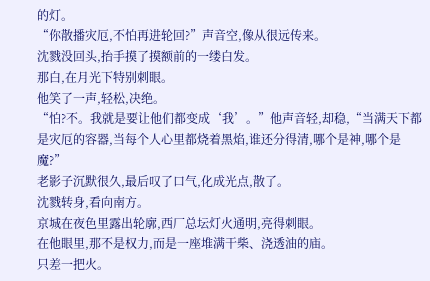的灯。
“你散播灾厄,不怕再进轮回?”声音空,像从很远传来。
沈戮没回头,抬手摸了摸额前的一缕白发。
那白,在月光下特别刺眼。
他笑了一声,轻松,决绝。
“怕?不。我就是要让他们都变成‘我’。”他声音轻,却稳,“当满天下都是灾厄的容器,当每个人心里都烧着黑焰,谁还分得清,哪个是神,哪个是魔?”
老影子沉默很久,最后叹了口气,化成光点,散了。
沈戮转身,看向南方。
京城在夜色里露出轮廓,西厂总坛灯火通明,亮得刺眼。
在他眼里,那不是权力,而是一座堆满干柴、浇透油的庙。
只差一把火。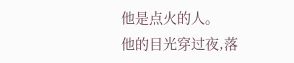他是点火的人。
他的目光穿过夜,落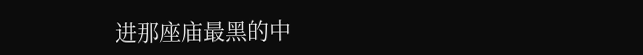进那座庙最黑的中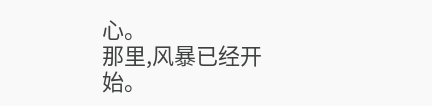心。
那里,风暴已经开始。